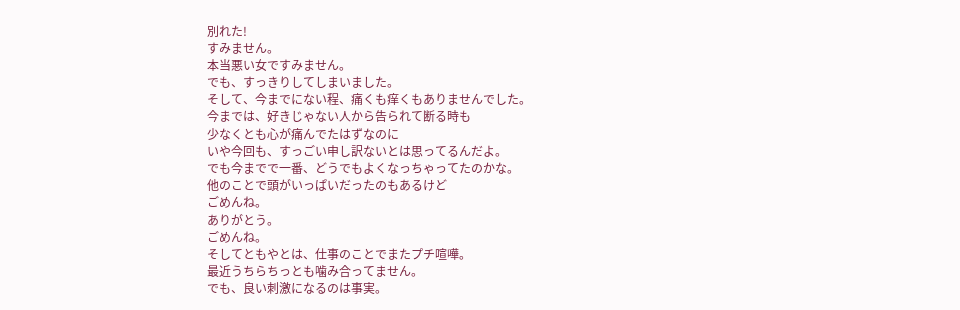別れた!
すみません。
本当悪い女ですみません。
でも、すっきりしてしまいました。
そして、今までにない程、痛くも痒くもありませんでした。
今までは、好きじゃない人から告られて断る時も
少なくとも心が痛んでたはずなのに
いや今回も、すっごい申し訳ないとは思ってるんだよ。
でも今までで一番、どうでもよくなっちゃってたのかな。
他のことで頭がいっぱいだったのもあるけど
ごめんね。
ありがとう。
ごめんね。
そしてともやとは、仕事のことでまたプチ喧嘩。
最近うちらちっとも噛み合ってません。
でも、良い刺激になるのは事実。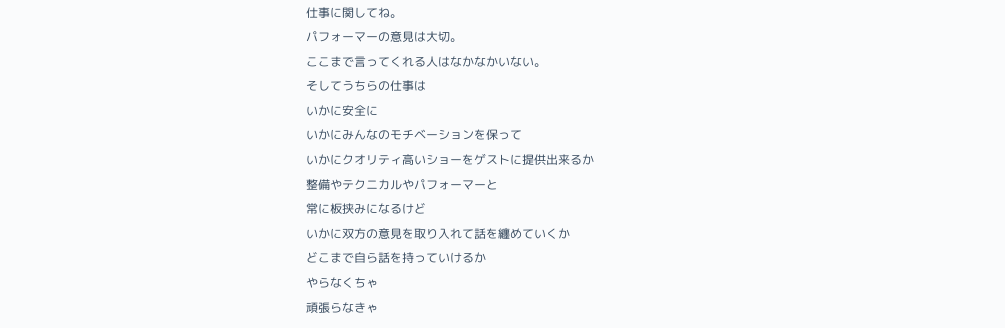仕事に関してね。
パフォーマーの意見は大切。
ここまで言ってくれる人はなかなかいない。
そしてうちらの仕事は
いかに安全に
いかにみんなのモチベーションを保って
いかにクオリティ高いショーをゲストに提供出来るか
整備やテクニカルやパフォーマーと
常に板挟みになるけど
いかに双方の意見を取り入れて話を纏めていくか
どこまで自ら話を持っていけるか
やらなくちゃ
頑張らなきゃ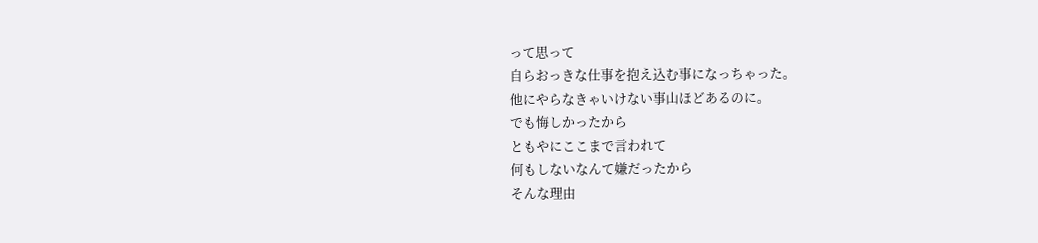って思って
自らおっきな仕事を抱え込む事になっちゃった。
他にやらなきゃいけない事山ほどあるのに。
でも悔しかったから
ともやにここまで言われて
何もしないなんて嫌だったから
そんな理由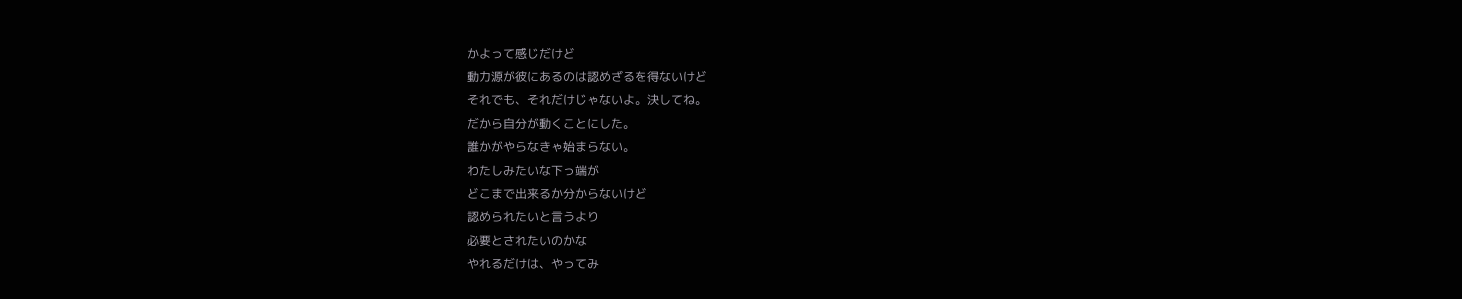かよって感じだけど
動力源が彼にあるのは認めざるを得ないけど
それでも、それだけじゃないよ。決してね。
だから自分が動くことにした。
誰かがやらなきゃ始まらない。
わたしみたいな下っ端が
どこまで出来るか分からないけど
認められたいと言うより
必要とされたいのかな
やれるだけは、やってみ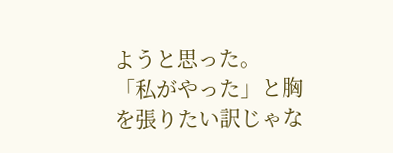ようと思った。
「私がやった」と胸を張りたい訳じゃな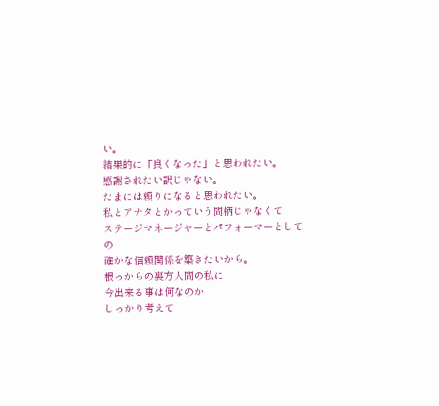い。
結果的に「良くなった」と思われたい。
感謝されたい訳じゃない。
たまには頼りになると思われたい。
私とアナタとかっていう間柄じゃなくて
ステージマネージャーとパフォーマーとしての
確かな信頼関係を築きたいから。
根っからの裏方人間の私に
今出来る事は何なのか
しっかり考えて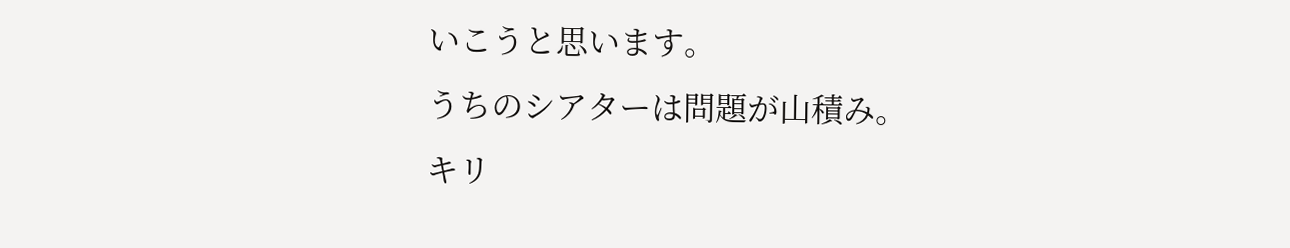いこうと思います。
うちのシアターは問題が山積み。
キリ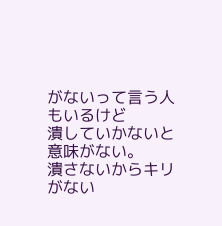がないって言う人もいるけど
潰していかないと意味がない。
潰さないからキリがない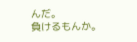んだ。
負けるもんか。